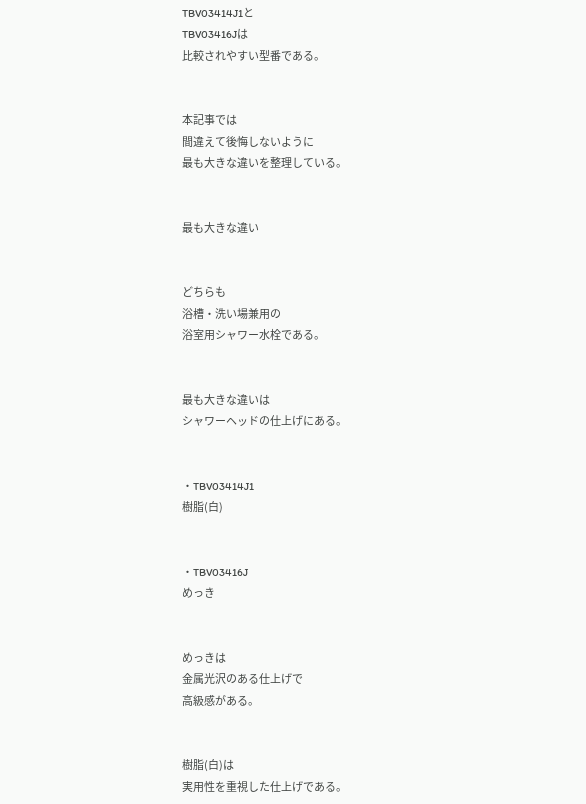TBV03414J1と
TBV03416Jは
比較されやすい型番である。


本記事では
間違えて後悔しないように
最も大きな違いを整理している。


最も大きな違い


どちらも
浴槽・洗い場兼用の
浴室用シャワー水栓である。


最も大きな違いは
シャワーヘッドの仕上げにある。


・TBV03414J1
樹脂(白)


・TBV03416J
めっき


めっきは
金属光沢のある仕上げで
高級感がある。


樹脂(白)は
実用性を重視した仕上げである。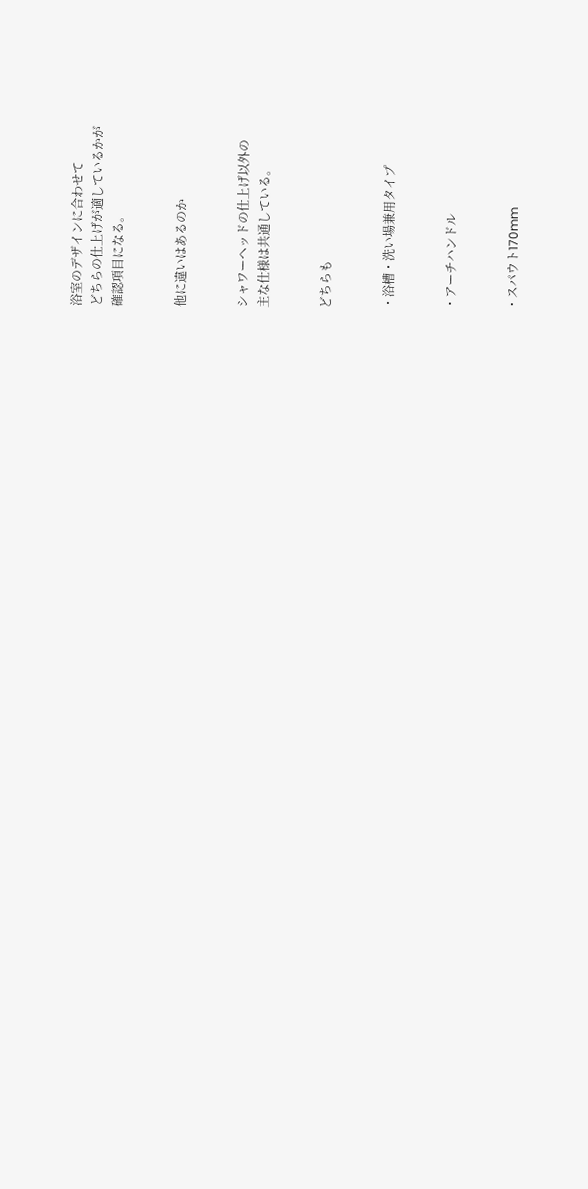浴室のデザインに合わせて
どちらの仕上げが適しているかが
確認項目になる。


他に違いはあるのか


シャワーヘッドの仕上げ以外の
主な仕様は共通している。


どちらも


・浴槽・洗い場兼用タイプ


・アーチハンドル


・スパウト170mm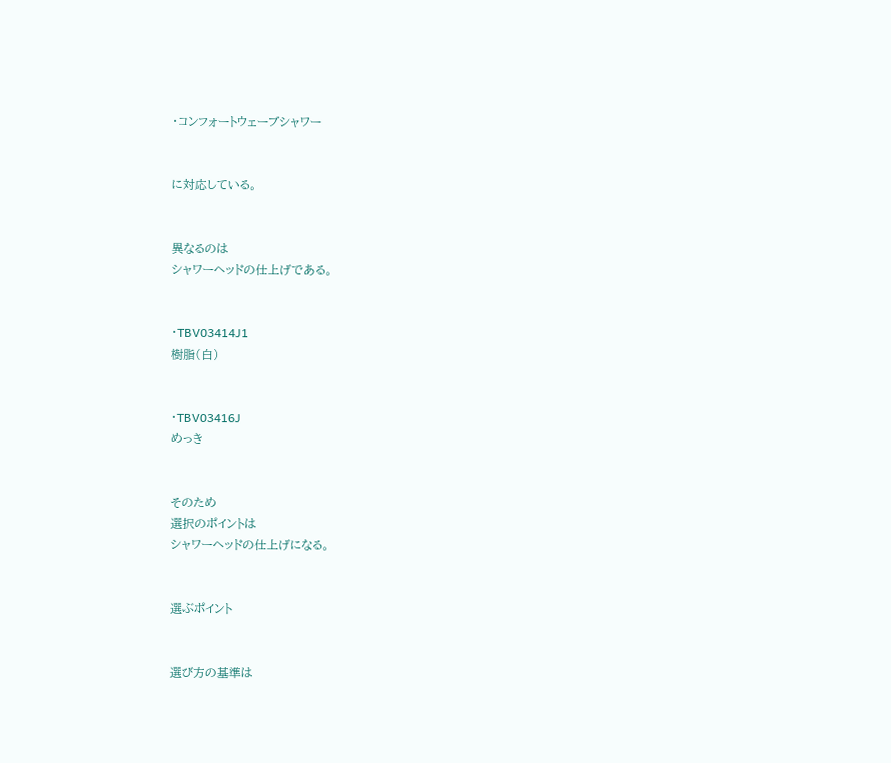・コンフォートウェーブシャワー


に対応している。


異なるのは
シャワーヘッドの仕上げである。


・TBV03414J1
樹脂(白)


・TBV03416J
めっき


そのため
選択のポイントは
シャワーヘッドの仕上げになる。


選ぶポイント


選び方の基準は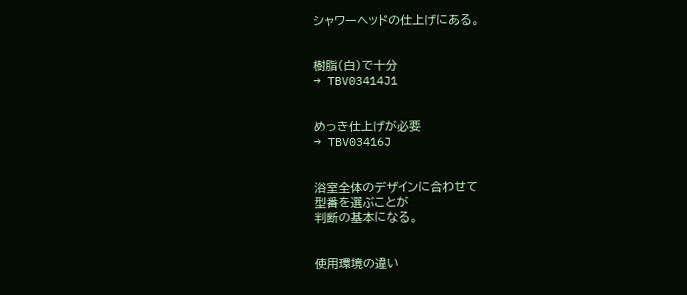シャワーヘッドの仕上げにある。


樹脂(白)で十分
→ TBV03414J1


めっき仕上げが必要
→ TBV03416J


浴室全体のデザインに合わせて
型番を選ぶことが
判断の基本になる。


使用環境の違い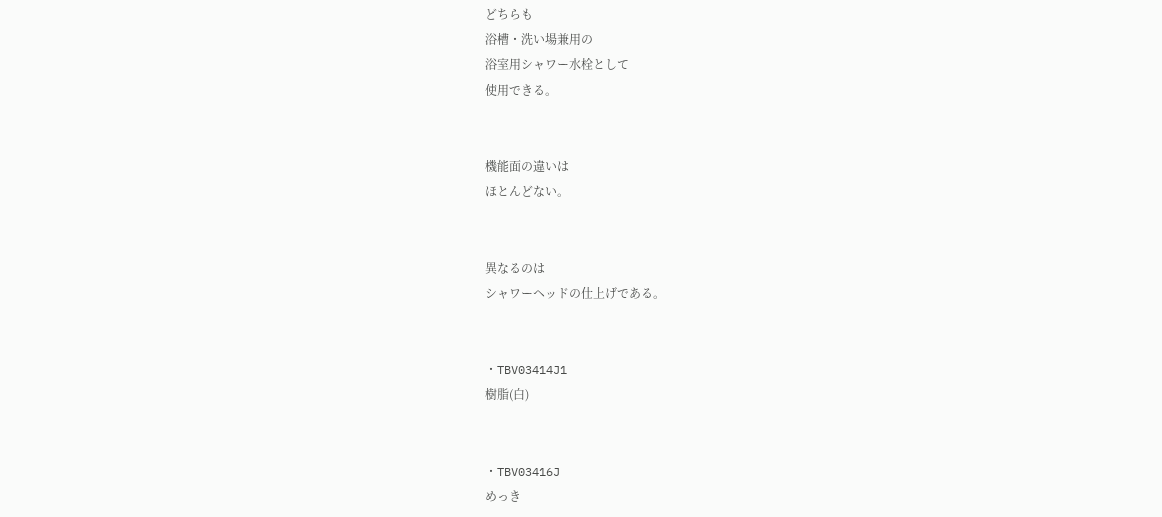どちらも
浴槽・洗い場兼用の
浴室用シャワー水栓として
使用できる。


機能面の違いは
ほとんどない。


異なるのは
シャワーヘッドの仕上げである。


・TBV03414J1
樹脂(白)


・TBV03416J
めっき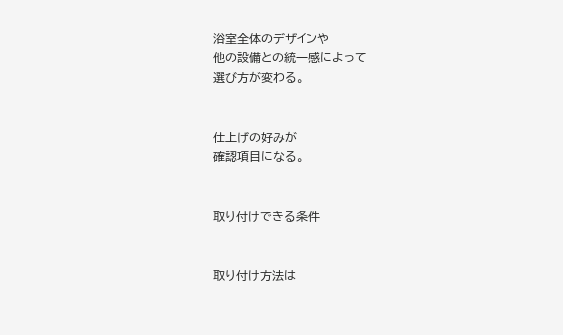浴室全体のデザインや
他の設備との統一感によって
選び方が変わる。


仕上げの好みが
確認項目になる。


取り付けできる条件


取り付け方法は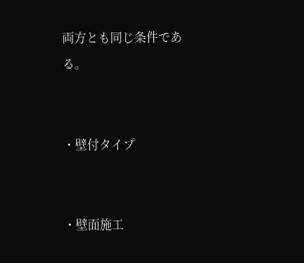両方とも同じ条件である。


・壁付タイプ


・壁面施工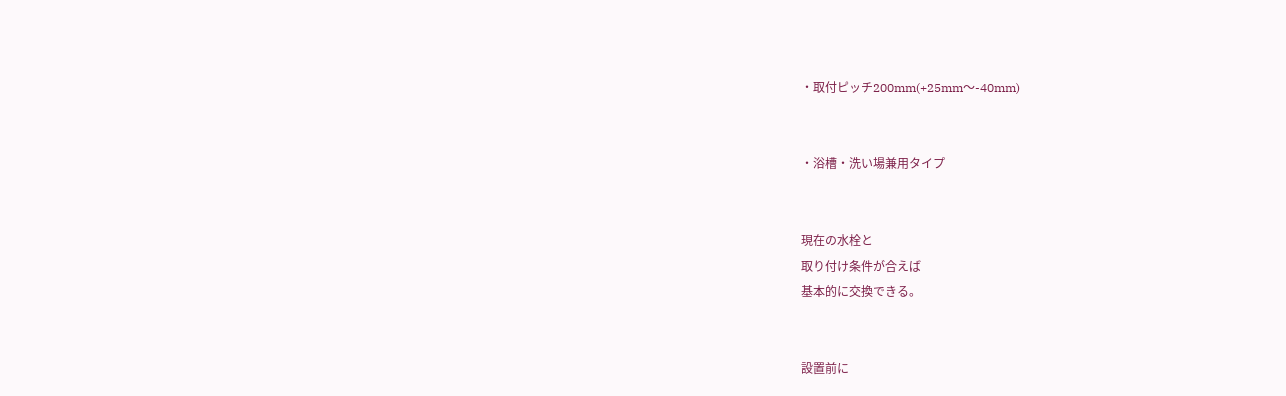・取付ピッチ200mm(+25mm〜-40mm)


・浴槽・洗い場兼用タイプ


現在の水栓と
取り付け条件が合えば
基本的に交換できる。


設置前に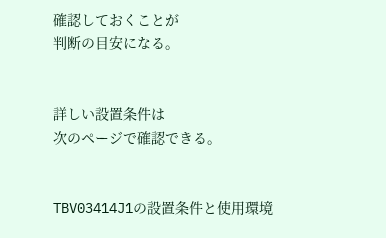確認しておくことが
判断の目安になる。


詳しい設置条件は
次のページで確認できる。


TBV03414J1の設置条件と使用環境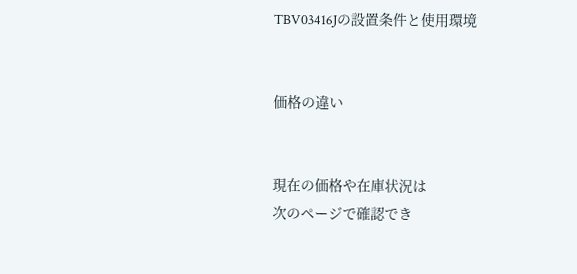TBV03416Jの設置条件と使用環境


価格の違い


現在の価格や在庫状況は
次のページで確認でき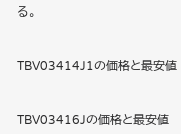る。


TBV03414J1の価格と最安値


TBV03416Jの価格と最安値